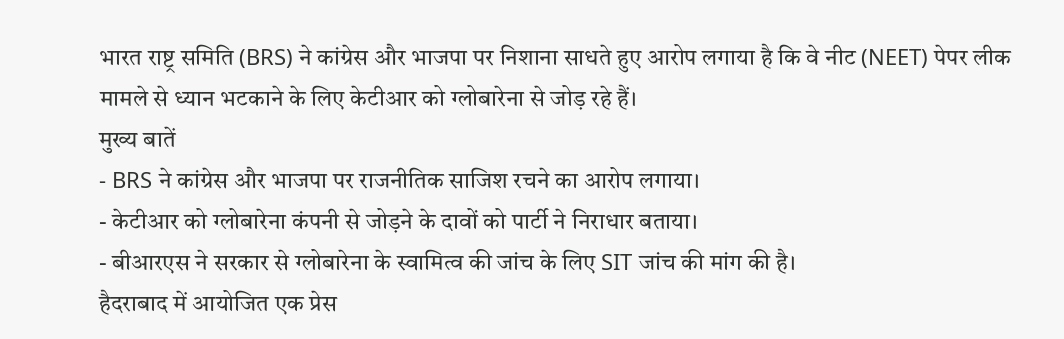भारत राष्ट्र समिति (BRS) ने कांग्रेस और भाजपा पर निशाना साधते हुए आरोप लगाया है कि वे नीट (NEET) पेपर लीक मामले से ध्यान भटकाने के लिए केटीआर को ग्लोबारेना से जोड़ रहे हैं।
मुख्य बातें
- BRS ने कांग्रेस और भाजपा पर राजनीतिक साजिश रचने का आरोप लगाया।
- केटीआर को ग्लोबारेना कंपनी से जोड़ने के दावों को पार्टी ने निराधार बताया।
- बीआरएस ने सरकार से ग्लोबारेना के स्वामित्व की जांच के लिए SIT जांच की मांग की है।
हैदराबाद में आयोजित एक प्रेस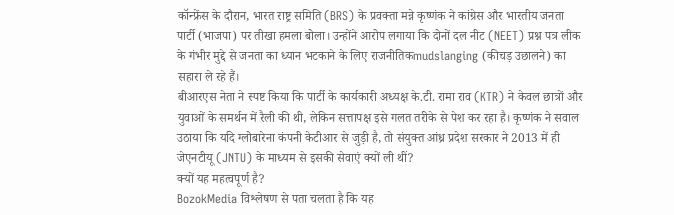कॉन्फ्रेंस के दौरान, भारत राष्ट्र समिति (BRS) के प्रवक्ता मन्ने कृष्णंक ने कांग्रेस और भारतीय जनता पार्टी (भाजपा) पर तीखा हमला बोला। उन्होंने आरोप लगाया कि दोनों दल नीट (NEET) प्रश्न पत्र लीक के गंभीर मुद्दे से जनता का ध्यान भटकाने के लिए राजनीतिकmudslanging (कीचड़ उछालने) का सहारा ले रहे हैं।
बीआरएस नेता ने स्पष्ट किया कि पार्टी के कार्यकारी अध्यक्ष के.टी. रामा राव (KTR) ने केवल छात्रों और युवाओं के समर्थन में रैली की थी, लेकिन सत्तापक्ष इसे गलत तरीके से पेश कर रहा है। कृष्णंक ने सवाल उठाया कि यदि ग्लोबारेना कंपनी केटीआर से जुड़ी है, तो संयुक्त आंध्र प्रदेश सरकार ने 2013 में ही जेएनटीयू (JNTU) के माध्यम से इसकी सेवाएं क्यों ली थीं?
क्यों यह महत्वपूर्ण है?
BozokMedia विश्लेषण से पता चलता है कि यह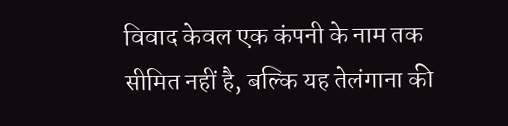विवाद केवल एक कंपनी के नाम तक सीमित नहीं है, बल्कि यह तेलंगाना की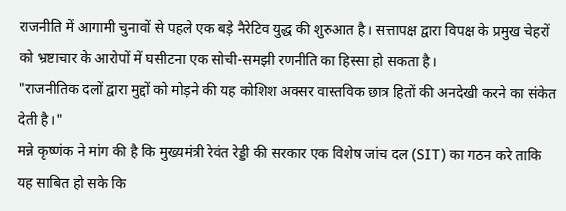राजनीति में आगामी चुनावों से पहले एक बड़े नैरेटिव युद्ध की शुरुआत है। सत्तापक्ष द्वारा विपक्ष के प्रमुख चेहरों को भ्रष्टाचार के आरोपों में घसीटना एक सोची-समझी रणनीति का हिस्सा हो सकता है।
"राजनीतिक दलों द्वारा मुद्दों को मोड़ने की यह कोशिश अक्सर वास्तविक छात्र हितों की अनदेखी करने का संकेत देती है।"
मन्ने कृष्णंक ने मांग की है कि मुख्यमंत्री रेवंत रेड्डी की सरकार एक विशेष जांच दल (SIT) का गठन करे ताकि यह साबित हो सके कि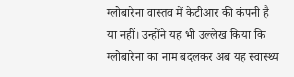ग्लोबारेना वास्तव में केटीआर की कंपनी है या नहीं। उन्होंने यह भी उल्लेख किया कि ग्लोबारेना का नाम बदलकर अब यह स्वास्थ्य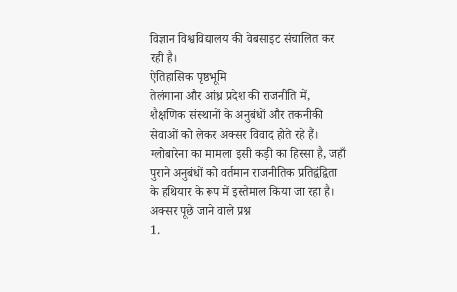विज्ञान विश्वविद्यालय की वेबसाइट संचालित कर रही है।
ऐतिहासिक पृष्ठभूमि
तेलंगाना और आंध्र प्रदेश की राजनीति में, शैक्षणिक संस्थानों के अनुबंधों और तकनीकी सेवाओं को लेकर अक्सर विवाद होते रहे हैं। ग्लोबारेना का मामला इसी कड़ी का हिस्सा है, जहाँ पुराने अनुबंधों को वर्तमान राजनीतिक प्रतिद्वंद्विता के हथियार के रूप में इस्तेमाल किया जा रहा है।
अक्सर पूछे जाने वाले प्रश्न
1.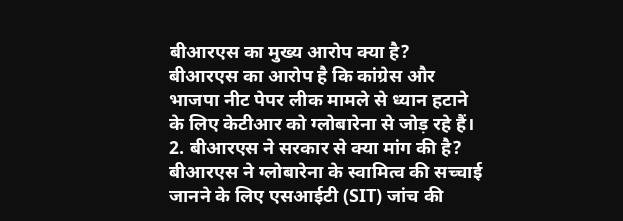बीआरएस का मुख्य आरोप क्या है?
बीआरएस का आरोप है कि कांग्रेस और भाजपा नीट पेपर लीक मामले से ध्यान हटाने के लिए केटीआर को ग्लोबारेना से जोड़ रहे हैं।
2. बीआरएस ने सरकार से क्या मांग की है?
बीआरएस ने ग्लोबारेना के स्वामित्व की सच्चाई जानने के लिए एसआईटी (SIT) जांच की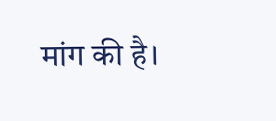मांग की है।